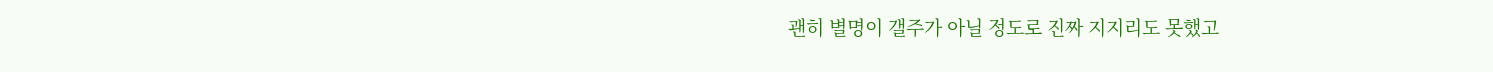괜히 별명이 갤주가 아닐 정도로 진짜 지지리도 못했고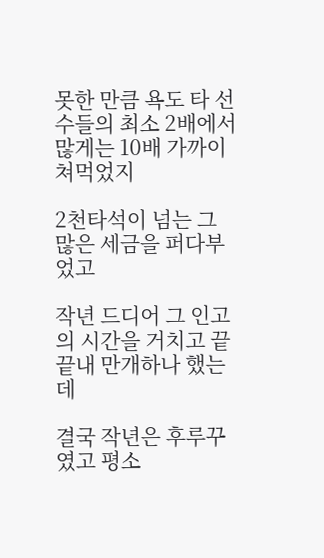못한 만큼 욕도 타 선수들의 최소 2배에서 많게는 10배 가까이 쳐먹었지

2천타석이 넘는 그 많은 세금을 퍼다부었고

작년 드디어 그 인고의 시간을 거치고 끝끝내 만개하나 했는데

결국 작년은 후루꾸였고 평소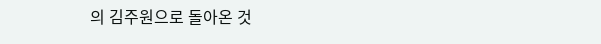의 김주원으로 돌아온 것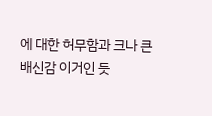에 대한 허무함과 크나 큰 배신감 이거인 듯